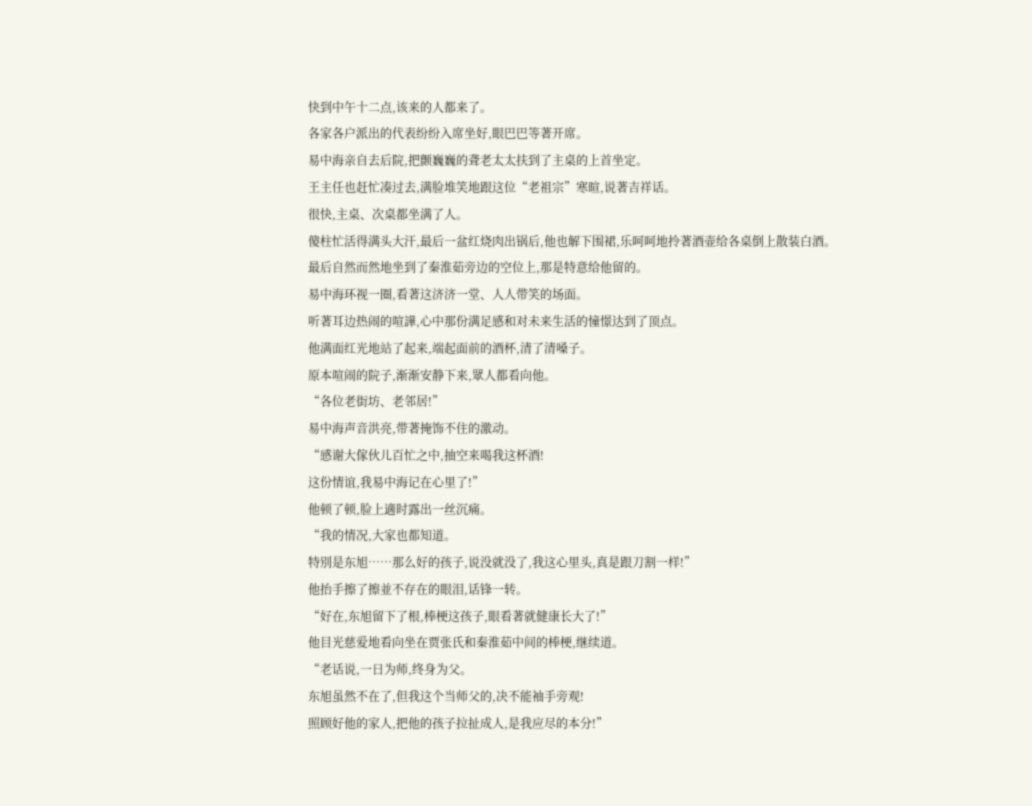快到中午十二点,该来的人都来了。
各家各户派出的代表纷纷入席坐好,眼巴巴等著开席。
易中海亲自去后院,把颤巍巍的聋老太太扶到了主桌的上首坐定。
王主任也赶忙凑过去,满脸堆笑地跟这位“老祖宗”寒暄,说著吉祥话。
很快,主桌、次桌都坐满了人。
傻柱忙活得满头大汗,最后一盆红烧肉出锅后,他也解下围裙,乐呵呵地拎著酒壶给各桌倒上散装白酒。
最后自然而然地坐到了秦淮茹旁边的空位上,那是特意给他留的。
易中海环视一圈,看著这济济一堂、人人带笑的场面。
听著耳边热闹的喧譁,心中那份满足感和对未来生活的憧憬达到了顶点。
他满面红光地站了起来,端起面前的酒杯,清了清嗓子。
原本喧闹的院子,渐渐安静下来,眾人都看向他。
“各位老街坊、老邻居!”
易中海声音洪亮,带著掩饰不住的激动。
“感谢大傢伙儿百忙之中,抽空来喝我这杯酒!
这份情谊,我易中海记在心里了!”
他顿了顿,脸上適时露出一丝沉痛。
“我的情况,大家也都知道。
特別是东旭……那么好的孩子,说没就没了,我这心里头,真是跟刀割一样!”
他抬手擦了擦並不存在的眼泪,话锋一转。
“好在,东旭留下了根,棒梗这孩子,眼看著就健康长大了!”
他目光慈爱地看向坐在贾张氏和秦淮茹中间的棒梗,继续道。
“老话说,一日为师,终身为父。
东旭虽然不在了,但我这个当师父的,决不能袖手旁观!
照顾好他的家人,把他的孩子拉扯成人,是我应尽的本分!”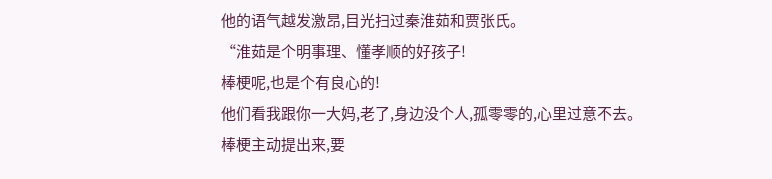他的语气越发激昂,目光扫过秦淮茹和贾张氏。
“淮茹是个明事理、懂孝顺的好孩子!
棒梗呢,也是个有良心的!
他们看我跟你一大妈,老了,身边没个人,孤零零的,心里过意不去。
棒梗主动提出来,要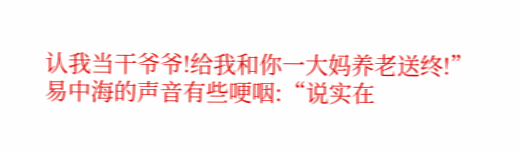认我当干爷爷!给我和你一大妈养老送终!”
易中海的声音有些哽咽:“说实在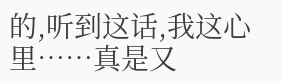的,听到这话,我这心里……真是又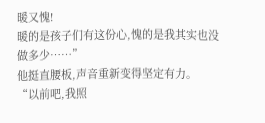暖又愧!
暖的是孩子们有这份心,愧的是我其实也没做多少……”
他挺直腰板,声音重新变得坚定有力。
“以前吧,我照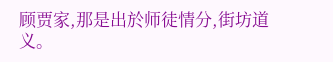顾贾家,那是出於师徒情分,街坊道义。